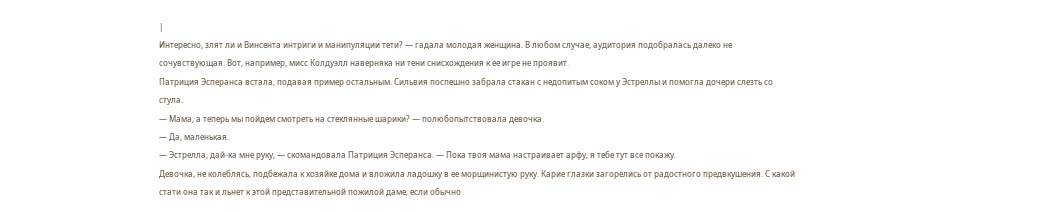|
Интересно, злят ли и Винсента интриги и манипуляции тети? — гадала молодая женщина. В любом случае, аудитория подобралась далеко не сочувствующая. Вот, например, мисс Колдуэлл наверняка ни тени снисхождения к ее игре не проявит.
Патриция Эсперанса встала, подавая пример остальным. Сильвия поспешно забрала стакан с недопитым соком у Эстреллы и помогла дочери слезть со стула.
— Мама, а теперь мы пойдем смотреть на стеклянные шарики? — полюбопытствовала девочка.
— Да, маленькая.
— Эстрелла, дай-ка мне руку, — скомандовала Патриция Эсперанса. — Пока твоя мама настраивает арфу, я тебе тут все покажу.
Девочка, не колеблясь, подбежала к хозяйке дома и вложила ладошку в ее морщинистую руку. Карие глазки загорелись от радостного предвкушения. С какой стати она так и льнет к этой представительной пожилой даме, если обычно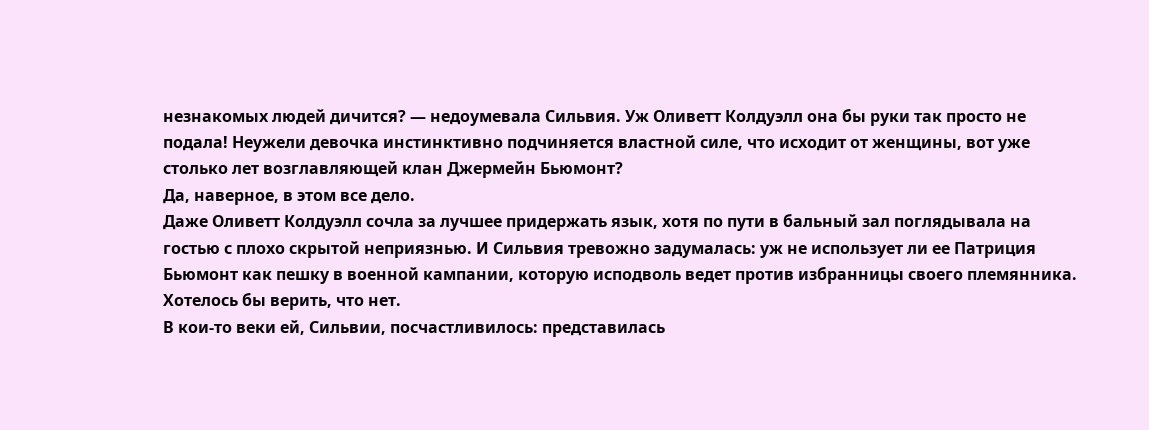незнакомых людей дичится? — недоумевала Сильвия. Уж Оливетт Колдуэлл она бы руки так просто не подала! Неужели девочка инстинктивно подчиняется властной силе, что исходит от женщины, вот уже столько лет возглавляющей клан Джермейн Бьюмонт?
Да, наверное, в этом все дело.
Даже Оливетт Колдуэлл сочла за лучшее придержать язык, хотя по пути в бальный зал поглядывала на гостью с плохо скрытой неприязнью. И Сильвия тревожно задумалась: уж не использует ли ее Патриция Бьюмонт как пешку в военной кампании, которую исподволь ведет против избранницы своего племянника.
Хотелось бы верить, что нет.
В кои-то веки ей, Сильвии, посчастливилось: представилась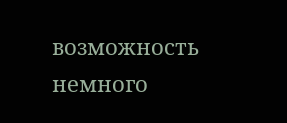возможность немного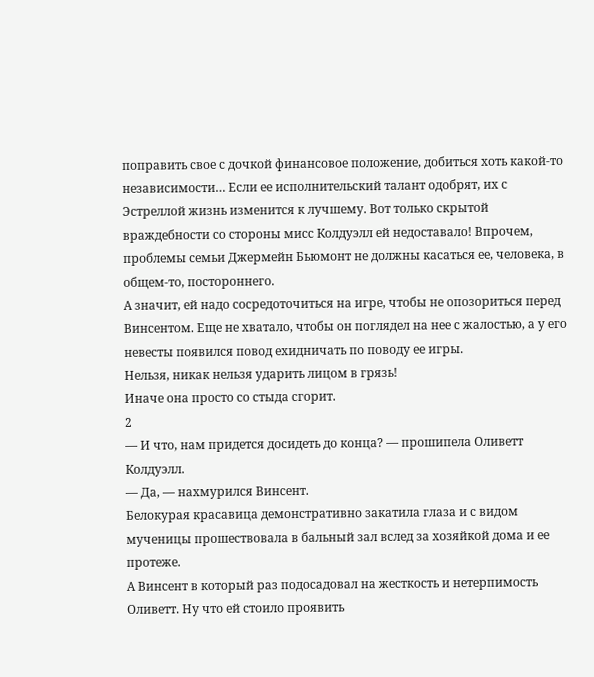поправить свое с дочкой финансовое положение, добиться хоть какой-то независимости… Если ее исполнительский талант одобрят, их с Эстреллой жизнь изменится к лучшему. Вот только скрытой враждебности со стороны мисс Колдуэлл ей недоставало! Впрочем, проблемы семьи Джермейн Бьюмонт не должны касаться ее, человека, в общем-то, постороннего.
А значит, ей надо сосредоточиться на игре, чтобы не опозориться перед Винсентом. Еще не хватало, чтобы он поглядел на нее с жалостью, а у его невесты появился повод ехидничать по поводу ее игры.
Нельзя, никак нельзя ударить лицом в грязь!
Иначе она просто со стыда сгорит.
2
— И что, нам придется досидеть до конца? — прошипела Оливетт Колдуэлл.
— Да, — нахмурился Винсент.
Белокурая красавица демонстративно закатила глаза и с видом мученицы прошествовала в бальный зал вслед за хозяйкой дома и ее протеже.
А Винсент в который раз подосадовал на жесткость и нетерпимость Оливетт. Ну что ей стоило проявить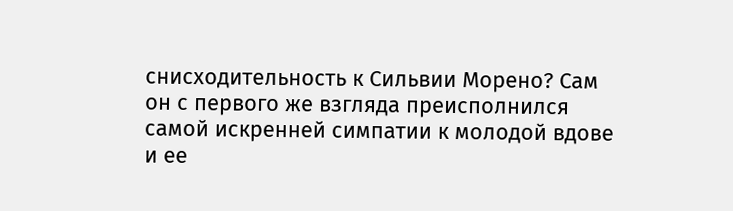снисходительность к Сильвии Морено? Сам он с первого же взгляда преисполнился самой искренней симпатии к молодой вдове и ее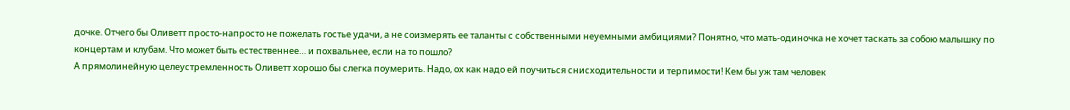дочке. Отчего бы Оливетт просто-напросто не пожелать гостье удачи, а не соизмерять ее таланты с собственными неуемными амбициями? Понятно, что мать-одиночка не хочет таскать за собою малышку по концертам и клубам. Что может быть естественнее… и похвальнее, если на то пошло?
А прямолинейную целеустремленность Оливетт хорошо бы слегка поумерить. Надо, ох как надо ей поучиться снисходительности и терпимости! Кем бы уж там человек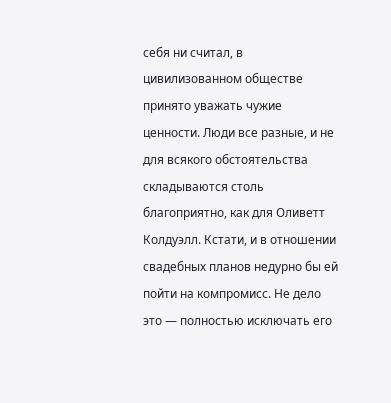себя ни считал, в цивилизованном обществе принято уважать чужие ценности. Люди все разные, и не для всякого обстоятельства складываются столь благоприятно, как для Оливетт Колдуэлл. Кстати, и в отношении свадебных планов недурно бы ей пойти на компромисс. Не дело это — полностью исключать его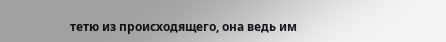тетю из происходящего, она ведь им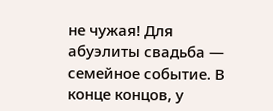не чужая! Для абуэлиты свадьба — семейное событие. В конце концов, у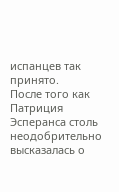испанцев так принято.
После того как Патриция Эсперанса столь неодобрительно высказалась о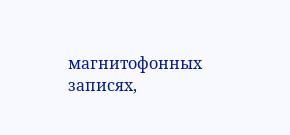магнитофонных записях,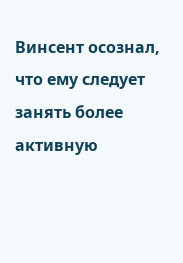Винсент осознал, что ему следует занять более активную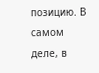позицию. В самом деле, в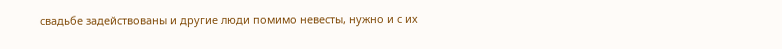свадьбе задействованы и другие люди помимо невесты, нужно и с их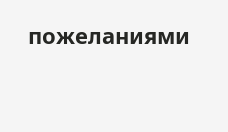пожеланиями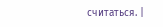считаться. |